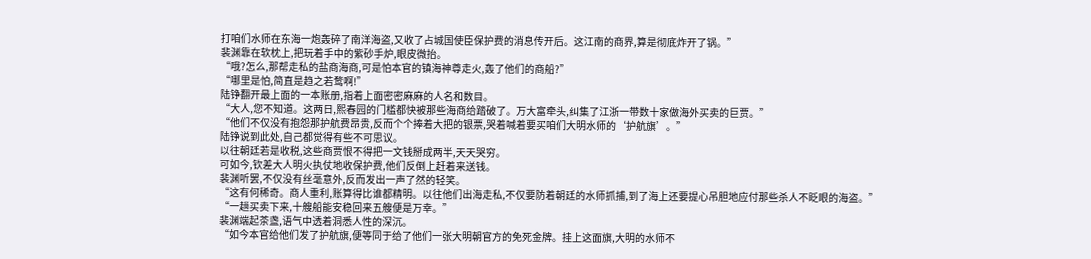打咱们水师在东海一炮轰碎了南洋海盗,又收了占城国使臣保护费的消息传开后。这江南的商界,算是彻底炸开了锅。”
裴渊靠在软枕上,把玩着手中的紫砂手炉,眼皮微抬。
“哦?怎么,那帮走私的盐商海商,可是怕本官的镇海神尊走火,轰了他们的商船?”
“哪里是怕,简直是趋之若鹜啊!”
陆铮翻开最上面的一本账册,指着上面密密麻麻的人名和数目。
“大人,您不知道。这两日,熙春园的门槛都快被那些海商给踏破了。万大富牵头,纠集了江浙一带数十家做海外买卖的巨贾。”
“他们不仅没有抱怨那护航费昂贵,反而个个捧着大把的银票,哭着喊着要买咱们大明水师的‘护航旗’。”
陆铮说到此处,自己都觉得有些不可思议。
以往朝廷若是收税,这些商贾恨不得把一文钱掰成两半,天天哭穷。
可如今,钦差大人明火执仗地收保护费,他们反倒上赶着来送钱。
裴渊听罢,不仅没有丝毫意外,反而发出一声了然的轻笑。
“这有何稀奇。商人重利,账算得比谁都精明。以往他们出海走私,不仅要防着朝廷的水师抓捕,到了海上还要提心吊胆地应付那些杀人不眨眼的海盗。”
“一趟买卖下来,十艘船能安稳回来五艘便是万幸。”
裴渊端起茶盏,语气中透着洞悉人性的深沉。
“如今本官给他们发了护航旗,便等同于给了他们一张大明朝官方的免死金牌。挂上这面旗,大明的水师不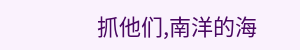抓他们,南洋的海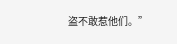盗不敢惹他们。”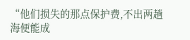“他们损失的那点保护费,不出两趟海便能成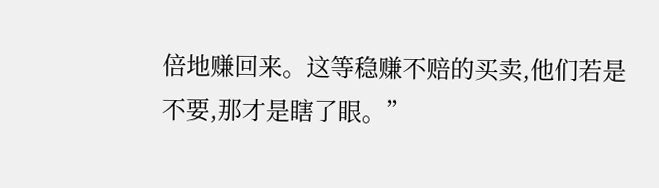倍地赚回来。这等稳赚不赔的买卖,他们若是不要,那才是瞎了眼。”